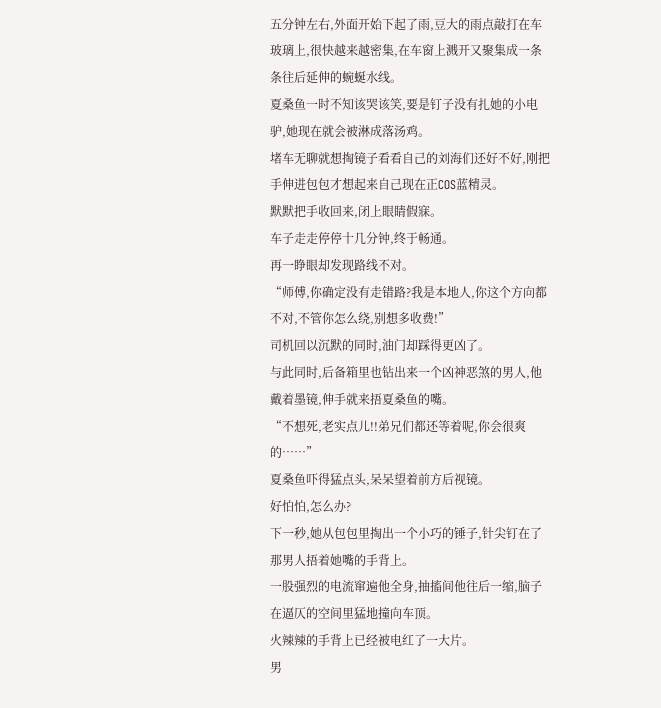五分钟左右,外面开始下起了雨,豆大的雨点敲打在车玻璃上,很快越来越密集,在车窗上溅开又聚集成一条条往后延伸的蜿蜒水线。
夏桑鱼一时不知该哭该笑,要是钉子没有扎她的小电驴,她现在就会被淋成落汤鸡。
堵车无聊就想掏镜子看看自己的刘海们还好不好,刚把手伸进包包才想起来自己现在正COS蓝精灵。
默默把手收回来,闭上眼睛假寐。
车子走走停停十几分钟,终于畅通。
再一睁眼却发现路线不对。
“师傅,你确定没有走错路?我是本地人,你这个方向都不对,不管你怎么绕,别想多收费!”
司机回以沉默的同时,油门却踩得更凶了。
与此同时,后备箱里也钻出来一个凶神恶煞的男人,他戴着墨镜,伸手就来捂夏桑鱼的嘴。
“不想死,老实点儿!!弟兄们都还等着呢,你会很爽的……”
夏桑鱼吓得猛点头,呆呆望着前方后视镜。
好怕怕,怎么办?
下一秒,她从包包里掏出一个小巧的锤子,针尖钉在了那男人捂着她嘴的手背上。
一股强烈的电流窜遍他全身,抽搐间他往后一缩,脑子在逼仄的空间里猛地撞向车顶。
火辣辣的手背上已经被电红了一大片。
男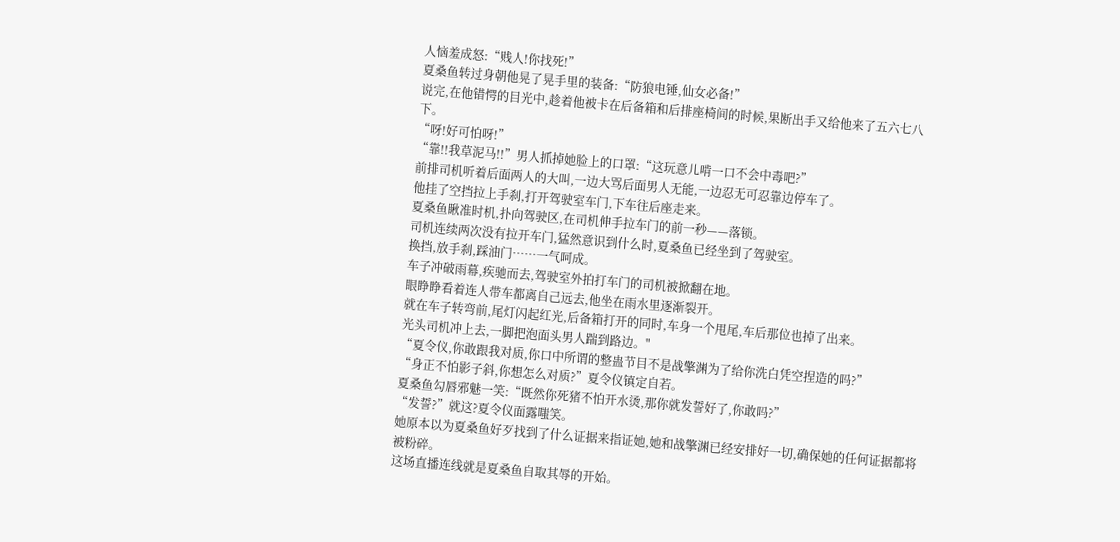人恼羞成怒:“贱人!你找死!”
夏桑鱼转过身朝他晃了晃手里的装备:“防狼电锤,仙女必备!”
说完,在他错愕的目光中,趁着他被卡在后备箱和后排座椅间的时候,果断出手又给他来了五六七八下。
“呀!好可怕呀!”
“靠!!我草泥马!!”男人抓掉她脸上的口罩:“这玩意儿啃一口不会中毒吧?”
前排司机听着后面两人的大叫,一边大骂后面男人无能,一边忍无可忍靠边停车了。
他挂了空挡拉上手刹,打开驾驶室车门,下车往后座走来。
夏桑鱼瞅准时机,扑向驾驶区,在司机伸手拉车门的前一秒——落锁。
司机连续两次没有拉开车门,猛然意识到什么时,夏桑鱼已经坐到了驾驶室。
换挡,放手刹,踩油门……一气呵成。
车子冲破雨幕,疾驰而去,驾驶室外拍打车门的司机被掀翻在地。
眼睁睁看着连人带车都离自己远去,他坐在雨水里逐渐裂开。
就在车子转弯前,尾灯闪起红光,后备箱打开的同时,车身一个甩尾,车后那位也掉了出来。
光头司机冲上去,一脚把泡面头男人踹到路边。"
“夏令仪,你敢跟我对质,你口中所谓的整蛊节目不是战擎渊为了给你洗白凭空捏造的吗?”
“身正不怕影子斜,你想怎么对质?”夏令仪镇定自若。
夏桑鱼勾唇邪魅一笑:“既然你死猪不怕开水烫,那你就发誓好了,你敢吗?”
“发誓?”就这?夏令仪面露嗤笑。
她原本以为夏桑鱼好歹找到了什么证据来指证她,她和战擎渊已经安排好一切,确保她的任何证据都将被粉碎。
这场直播连线就是夏桑鱼自取其辱的开始。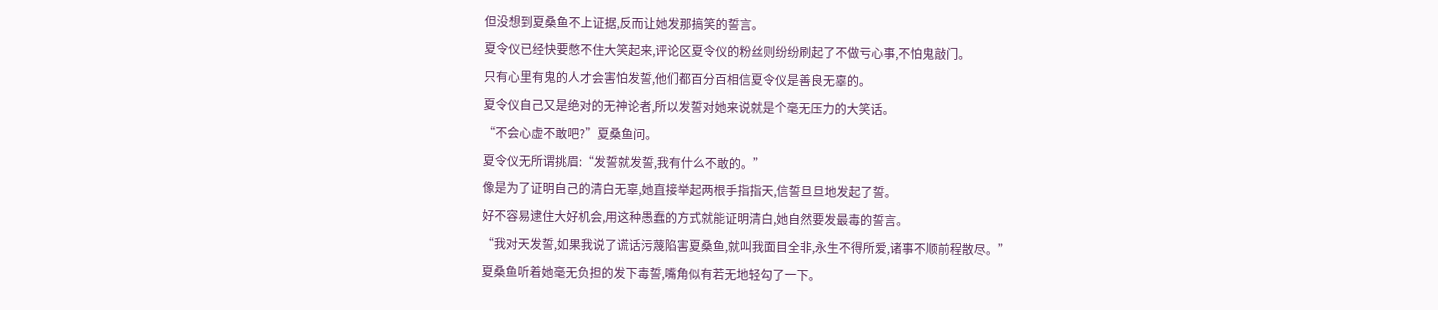但没想到夏桑鱼不上证据,反而让她发那搞笑的誓言。
夏令仪已经快要憋不住大笑起来,评论区夏令仪的粉丝则纷纷刷起了不做亏心事,不怕鬼敲门。
只有心里有鬼的人才会害怕发誓,他们都百分百相信夏令仪是善良无辜的。
夏令仪自己又是绝对的无神论者,所以发誓对她来说就是个毫无压力的大笑话。
“不会心虚不敢吧?”夏桑鱼问。
夏令仪无所谓挑眉:“发誓就发誓,我有什么不敢的。”
像是为了证明自己的清白无辜,她直接举起两根手指指天,信誓旦旦地发起了誓。
好不容易逮住大好机会,用这种愚蠢的方式就能证明清白,她自然要发最毒的誓言。
“我对天发誓,如果我说了谎话污蔑陷害夏桑鱼,就叫我面目全非,永生不得所爱,诸事不顺前程散尽。”
夏桑鱼听着她毫无负担的发下毒誓,嘴角似有若无地轻勾了一下。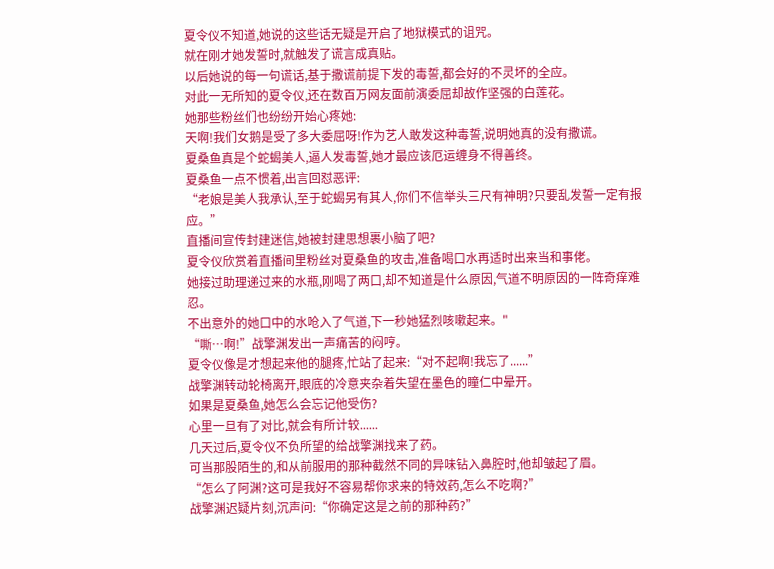夏令仪不知道,她说的这些话无疑是开启了地狱模式的诅咒。
就在刚才她发誓时,就触发了谎言成真贴。
以后她说的每一句谎话,基于撒谎前提下发的毒誓,都会好的不灵坏的全应。
对此一无所知的夏令仪,还在数百万网友面前演委屈却故作坚强的白莲花。
她那些粉丝们也纷纷开始心疼她:
天啊!我们女鹅是受了多大委屈呀!作为艺人敢发这种毒誓,说明她真的没有撒谎。
夏桑鱼真是个蛇蝎美人,逼人发毒誓,她才最应该厄运缠身不得善终。
夏桑鱼一点不惯着,出言回怼恶评:
“老娘是美人我承认,至于蛇蝎另有其人,你们不信举头三尺有神明?只要乱发誓一定有报应。”
直播间宣传封建迷信,她被封建思想裹小脑了吧?
夏令仪欣赏着直播间里粉丝对夏桑鱼的攻击,准备喝口水再适时出来当和事佬。
她接过助理递过来的水瓶,刚喝了两口,却不知道是什么原因,气道不明原因的一阵奇痒难忍。
不出意外的她口中的水呛入了气道,下一秒她猛烈咳嗽起来。"
“嘶…啊!”战擎渊发出一声痛苦的闷哼。
夏令仪像是才想起来他的腿疼,忙站了起来:“对不起啊!我忘了......”
战擎渊转动轮椅离开,眼底的冷意夹杂着失望在墨色的瞳仁中晕开。
如果是夏桑鱼,她怎么会忘记他受伤?
心里一旦有了对比,就会有所计较......
几天过后,夏令仪不负所望的给战擎渊找来了药。
可当那股陌生的,和从前服用的那种截然不同的异味钻入鼻腔时,他却皱起了眉。
“怎么了阿渊?这可是我好不容易帮你求来的特效药,怎么不吃啊?”
战擎渊迟疑片刻,沉声问:“你确定这是之前的那种药?”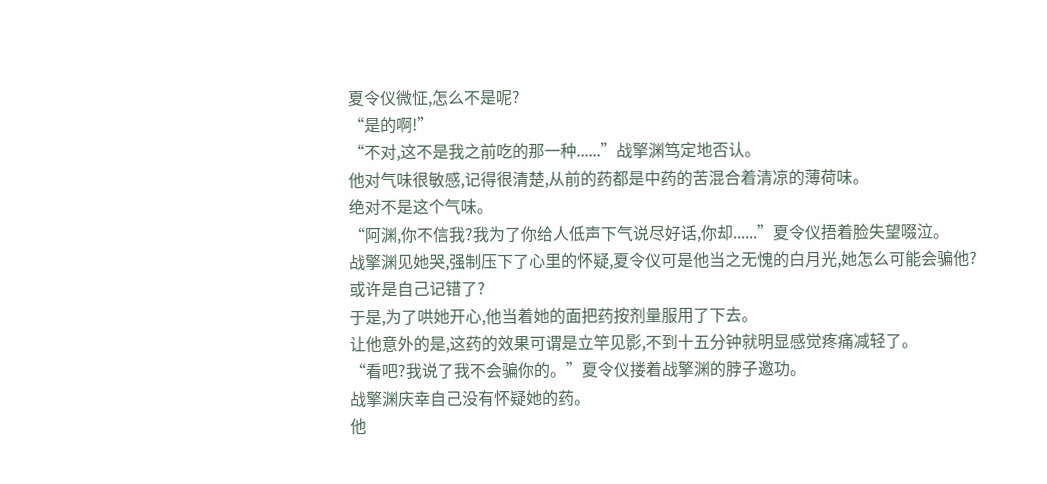夏令仪微怔,怎么不是呢?
“是的啊!”
“不对,这不是我之前吃的那一种......”战擎渊笃定地否认。
他对气味很敏感,记得很清楚,从前的药都是中药的苦混合着清凉的薄荷味。
绝对不是这个气味。
“阿渊,你不信我?我为了你给人低声下气说尽好话,你却......”夏令仪捂着脸失望啜泣。
战擎渊见她哭,强制压下了心里的怀疑,夏令仪可是他当之无愧的白月光,她怎么可能会骗他?
或许是自己记错了?
于是,为了哄她开心,他当着她的面把药按剂量服用了下去。
让他意外的是,这药的效果可谓是立竿见影,不到十五分钟就明显感觉疼痛减轻了。
“看吧?我说了我不会骗你的。”夏令仪搂着战擎渊的脖子邀功。
战擎渊庆幸自己没有怀疑她的药。
他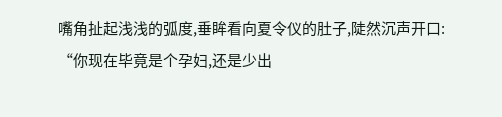嘴角扯起浅浅的弧度,垂眸看向夏令仪的肚子,陡然沉声开口:
“你现在毕竟是个孕妇,还是少出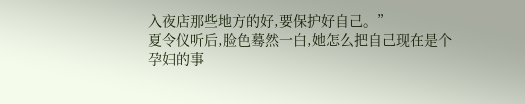入夜店那些地方的好,要保护好自己。”
夏令仪听后,脸色蓦然一白,她怎么把自己现在是个孕妇的事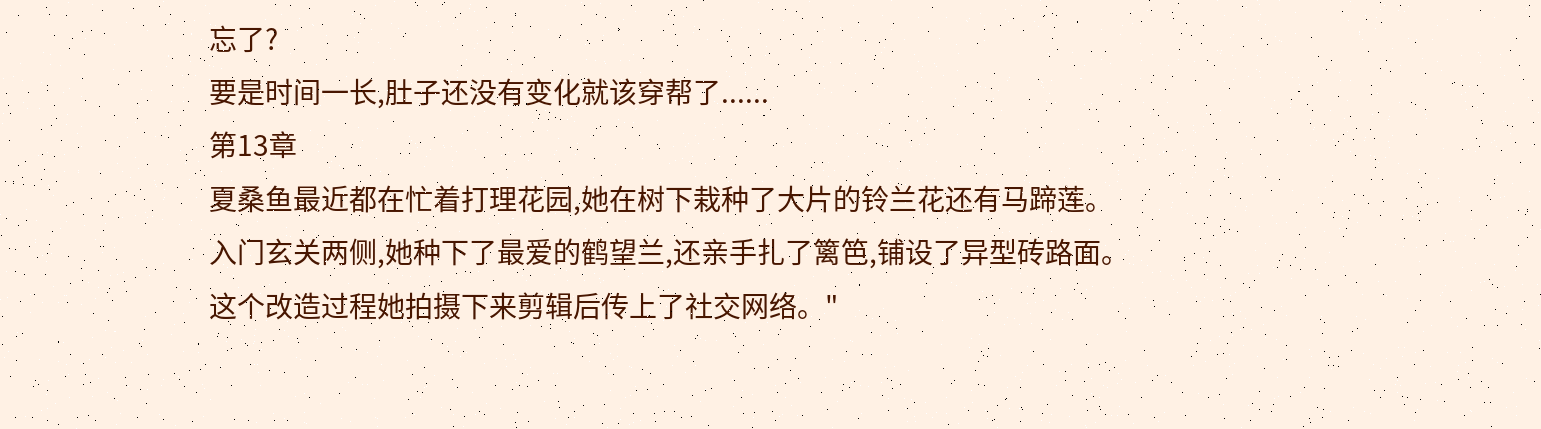忘了?
要是时间一长,肚子还没有变化就该穿帮了......
第13章
夏桑鱼最近都在忙着打理花园,她在树下栽种了大片的铃兰花还有马蹄莲。
入门玄关两侧,她种下了最爱的鹤望兰,还亲手扎了篱笆,铺设了异型砖路面。
这个改造过程她拍摄下来剪辑后传上了社交网络。"